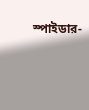স্পাইডার-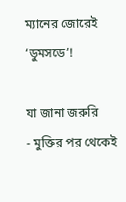ম্যানের জোরেই ‘ডুমসডে’!

যা জানা জরুরি
- মুক্তির পর থেকেই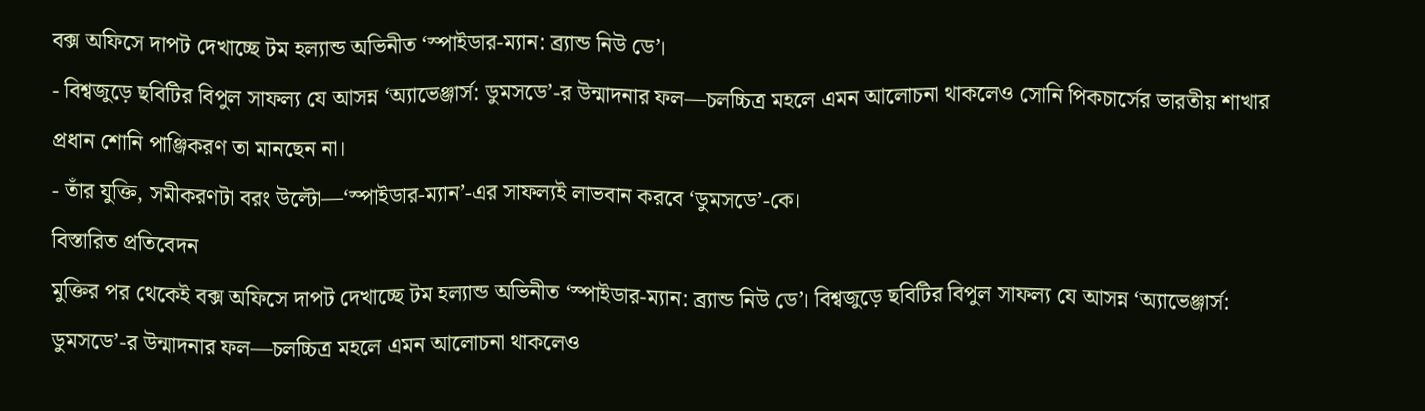বক্স অফিসে দাপট দেখাচ্ছে টম হল্যান্ড অভিনীত ‘স্পাইডার-ম্যান: ব্র্যান্ড নিউ ডে’।
- বিশ্বজুড়ে ছবিটির বিপুল সাফল্য যে আসন্ন ‘অ্যাভেঞ্জার্স: ডুমসডে’-র উন্মাদনার ফল—চলচ্চিত্র মহলে এমন আলোচনা থাকলেও সোনি পিকচার্সের ভারতীয় শাখার প্রধান শোনি পাঞ্জিকরণ তা মানছেন না।
- তাঁর যুক্তি, সমীকরণটা বরং উল্টো—‘স্পাইডার-ম্যান’-এর সাফল্যই লাভবান করবে ‘ডুমসডে’-কে।
বিস্তারিত প্রতিবেদন
মুক্তির পর থেকেই বক্স অফিসে দাপট দেখাচ্ছে টম হল্যান্ড অভিনীত ‘স্পাইডার-ম্যান: ব্র্যান্ড নিউ ডে’। বিশ্বজুড়ে ছবিটির বিপুল সাফল্য যে আসন্ন ‘অ্যাভেঞ্জার্স: ডুমসডে’-র উন্মাদনার ফল—চলচ্চিত্র মহলে এমন আলোচনা থাকলেও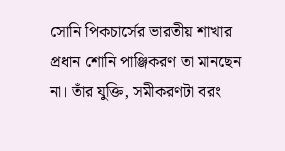সোনি পিকচার্সের ভারতীয় শাখার প্রধান শোনি পাঞ্জিকরণ তা মানছেন না। তাঁর যুক্তি, সমীকরণটা বরং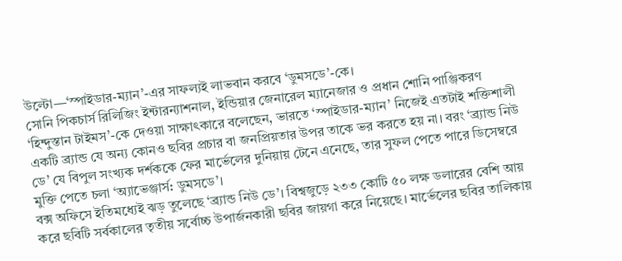উল্টো—‘স্পাইডার-ম্যান’-এর সাফল্যই লাভবান করবে ‘ডুমসডে’-কে।
সোনি পিকচার্স রিলিজিং ইন্টারন্যাশনাল, ইন্ডিয়ার জেনারেল ম্যানেজার ও প্রধান শোনি পাঞ্জিকরণ ‘হিন্দুস্তান টাইমস’-কে দেওয়া সাক্ষাৎকারে বলেছেন, ভারতে ‘স্পাইডার-ম্যান’ নিজেই এতটাই শক্তিশালী একটি ব্র্যান্ড যে অন্য কোনও ছবির প্রচার বা জনপ্রিয়তার উপর তাকে ভর করতে হয় না। বরং ‘ব্র্যান্ড নিউ ডে’ যে বিপুল সংখ্যক দর্শককে ফের মার্ভেলের দুনিয়ায় টেনে এনেছে, তার সুফল পেতে পারে ডিসেম্বরে মুক্তি পেতে চলা ‘অ্যাভেঞ্জার্স: ডুমসডে’।
বক্স অফিসে ইতিমধ্যেই ঝড় তুলেছে ‘ব্র্যান্ড নিউ ডে’। বিশ্বজুড়ে ২৩৩ কোটি ৫০ লক্ষ ডলারের বেশি আয় করে ছবিটি সর্বকালের তৃতীয় সর্বোচ্চ উপার্জনকারী ছবির জায়গা করে নিয়েছে। মার্ভেলের ছবির তালিকায়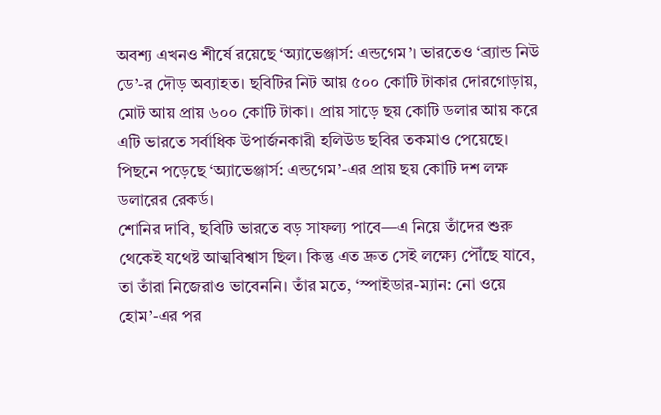অবশ্য এখনও শীর্ষে রয়েছে ‘অ্যাভেঞ্জার্স: এন্ডগেম’। ভারতেও ‘ব্র্যান্ড নিউ ডে’-র দৌড় অব্যাহত। ছবিটির নিট আয় ৫০০ কোটি টাকার দোরগোড়ায়, মোট আয় প্রায় ৬০০ কোটি টাকা। প্রায় সাড়ে ছয় কোটি ডলার আয় করে এটি ভারতে সর্বাধিক উপার্জনকারী হলিউড ছবির তকমাও পেয়েছে। পিছনে পড়েছে ‘অ্যাভেঞ্জার্স: এন্ডগেম’-এর প্রায় ছয় কোটি দশ লক্ষ ডলারের রেকর্ড।
শোনির দাবি, ছবিটি ভারতে বড় সাফল্য পাবে—এ নিয়ে তাঁদের শুরু থেকেই যথেষ্ট আত্মবিশ্বাস ছিল। কিন্তু এত দ্রুত সেই লক্ষ্যে পৌঁছে যাবে, তা তাঁরা নিজেরাও ভাবেননি। তাঁর মতে, ‘স্পাইডার-ম্যান: নো ওয়ে হোম’-এর পর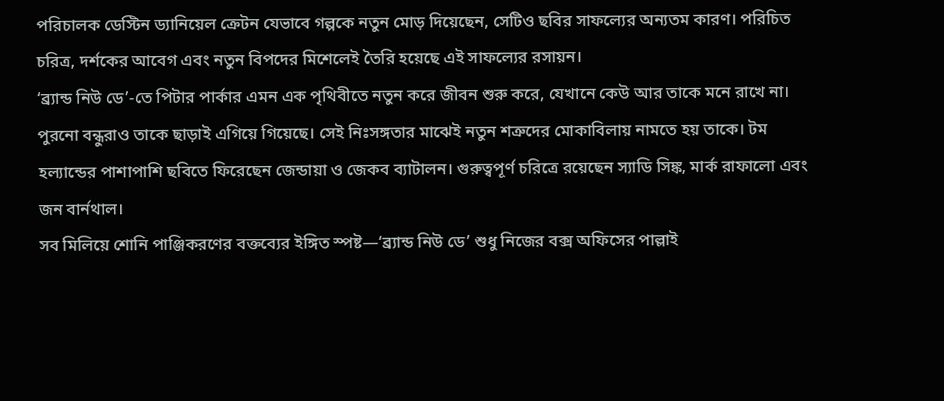পরিচালক ডেস্টিন ড্যানিয়েল ক্রেটন যেভাবে গল্পকে নতুন মোড় দিয়েছেন, সেটিও ছবির সাফল্যের অন্যতম কারণ। পরিচিত চরিত্র, দর্শকের আবেগ এবং নতুন বিপদের মিশেলেই তৈরি হয়েছে এই সাফল্যের রসায়ন।
‘ব্র্যান্ড নিউ ডে’-তে পিটার পার্কার এমন এক পৃথিবীতে নতুন করে জীবন শুরু করে, যেখানে কেউ আর তাকে মনে রাখে না। পুরনো বন্ধুরাও তাকে ছাড়াই এগিয়ে গিয়েছে। সেই নিঃসঙ্গতার মাঝেই নতুন শত্রুদের মোকাবিলায় নামতে হয় তাকে। টম হল্যান্ডের পাশাপাশি ছবিতে ফিরেছেন জেন্ডায়া ও জেকব ব্যাটালন। গুরুত্বপূর্ণ চরিত্রে রয়েছেন স্যাডি সিঙ্ক, মার্ক রাফালো এবং জন বার্নথাল।
সব মিলিয়ে শোনি পাঞ্জিকরণের বক্তব্যের ইঙ্গিত স্পষ্ট—‘ব্র্যান্ড নিউ ডে’ শুধু নিজের বক্স অফিসের পাল্লাই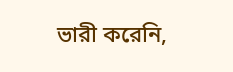ভারী করেনি,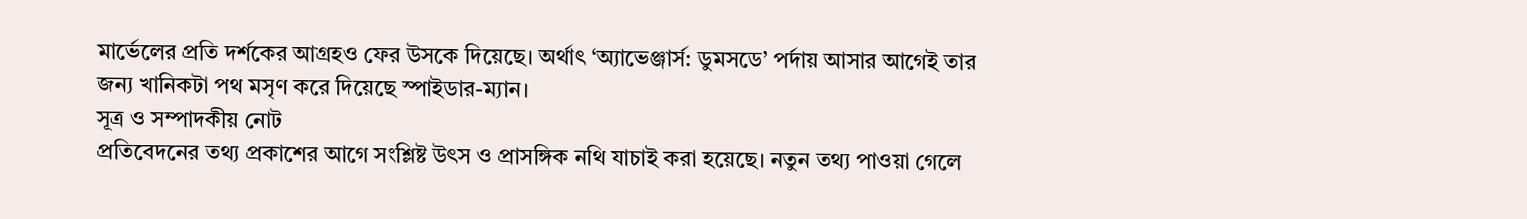মার্ভেলের প্রতি দর্শকের আগ্রহও ফের উসকে দিয়েছে। অর্থাৎ ‘অ্যাভেঞ্জার্স: ডুমসডে’ পর্দায় আসার আগেই তার জন্য খানিকটা পথ মসৃণ করে দিয়েছে স্পাইডার-ম্যান।
সূত্র ও সম্পাদকীয় নোট
প্রতিবেদনের তথ্য প্রকাশের আগে সংশ্লিষ্ট উৎস ও প্রাসঙ্গিক নথি যাচাই করা হয়েছে। নতুন তথ্য পাওয়া গেলে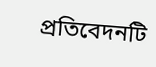প্রতিবেদনটি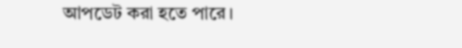আপডেট করা হতে পারে।